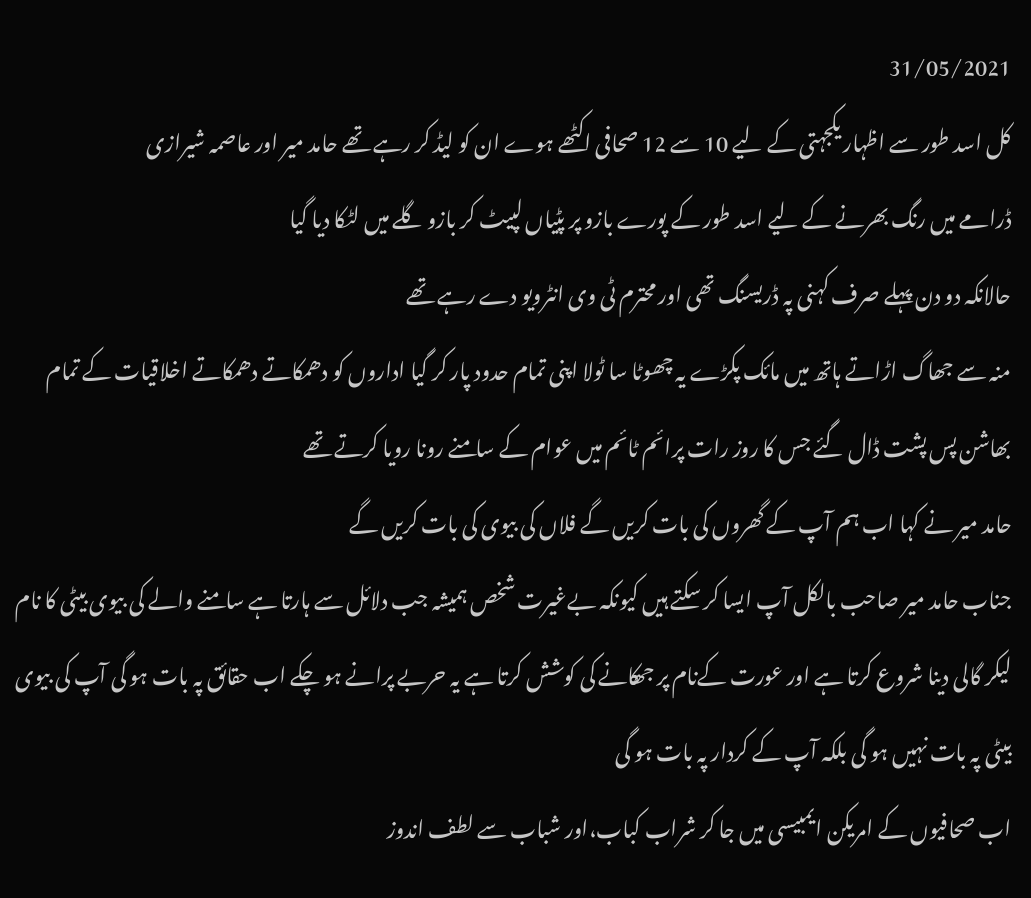31/05/2021
کل اسد طور سے اظہار یکجہتی کے لیے 10 سے 12 صحافی اکٹھے ہوے ان کو لیڈ کر رہے تھے حامد میر اور عاصمہ شیرازی
ڈرامے میں رنگ بھرنے کے لیے اسد طور کے پورے بازو پر پٹیاں لپیٹ کر بازو گلے میں لٹکا دیا گیا
حالانکہ دو دن پہلے صرف کہنی پہ ڈریسنگ تھی اور محترم ٹی وی انٹرویو دے رہے تھے
منہ سے جھاگ اڑاتے ہاتھ میں مائک پکڑے یہ چھوٹا سا ٹولا اپنی تمام حدود پار کر گیا اداروں کو دھمکاتے دھمکاتے اخلاقیات کے تمام بھاشن پس پشت ڈال گئے جس کا روز رات پرائم ٹائم میں عوام کے سامنے رونا رویا کرتے تھے
حامد میر نے کہا اب ہم آپ کے گھروں کی بات کریں گے فلاں کی بیوی کی بات کریں گے
جناب حامد میر صاحب بالکل آپ ایسا کر سکتے ہیں کیونکہ بےغیرت شخص ہمیشہ جب دلائل سے ہارتا ہے سامنے والے کی بیوی بیٹی کا نام لیکر گالی دینا شروع کرتا ہے اور عورت کےنام پر جھکانے کی کوشش کرتا ہے یہ حربے پرانے ہو چکے اب حقائق پہ بات ہو گی آپ کی بیوی بیٹی پہ بات نہیں ہو گی بلکہ آپ کے کردار پہ بات ہو گی
اب صحافیوں کے امریکن ایمبیسی میں جا کر شراب کباب،اور شباب سے لطف اندوز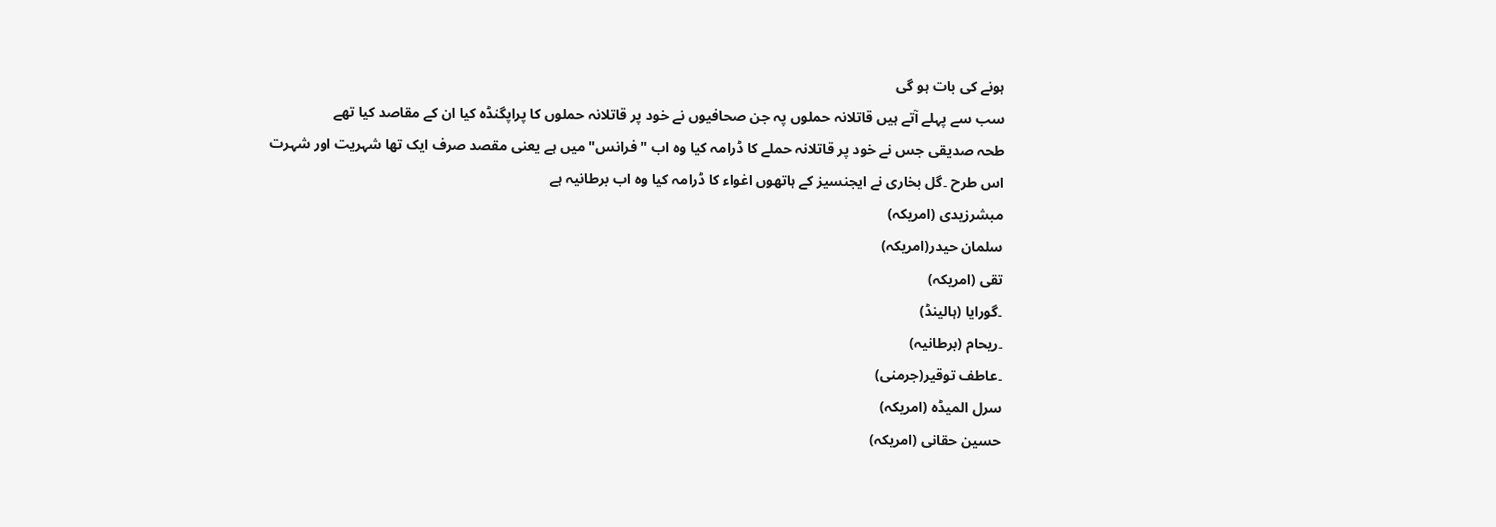ہونے کی بات ہو گی
سب سے پہلے آتے ہیں قاتلانہ حملوں پہ جن صحافیوں نے خود پر قاتلانہ حملوں کا پراپگنڈہ کیا ان کے مقاصد کیا تھے
طحہ صدیقی جس نے خود پر قاتلانہ حملے کا ڈرامہ کیا وہ اب " فرانس" میں ہے یعنی مقصد صرف ایک تھا شہریت اور شہرت
اس طرح ۔گل بخاری نے ایجنسیز کے ہاتھوں اغواء کا ڈرامہ کیا وہ اب برطانیہ ہے
مبشرزیدی (امریکہ)
سلمان حیدر(امریکہ)
تقی (امریکہ)
۔گورایا (ہالینڈ)
۔ریحام (برطانیہ)
۔عاطف توقیر(جرمنی)
سرل المیڈہ (امریکہ)
حسین حقانی (امریکہ)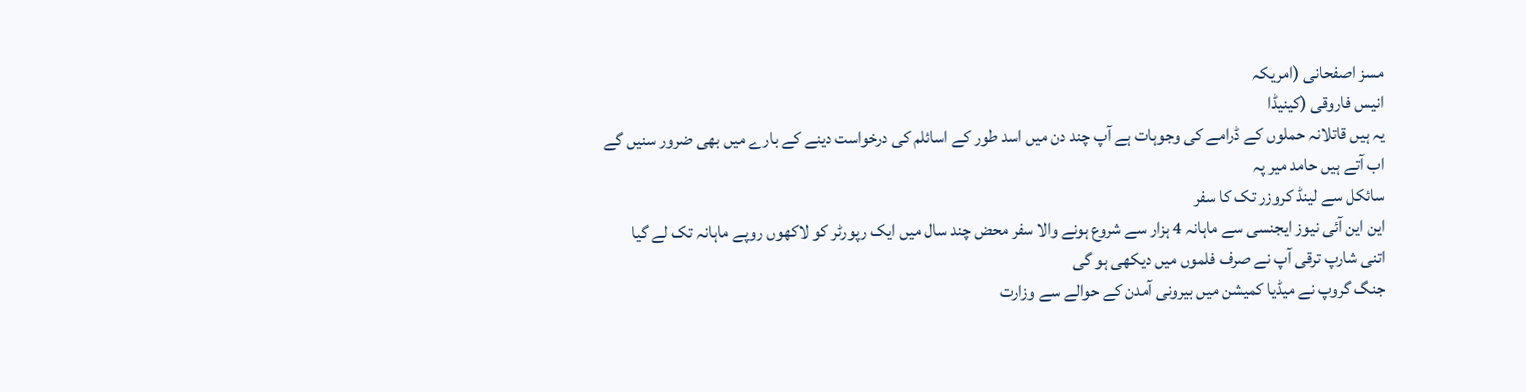مسز اصفحانی (امریکہ
انیس فاروقی (کینیڈا
یہ ہیں قاتلانہ حملوں کے ڈرامے کی وجوہات ہے آپ چند دن میں اسد طور کے اسائلم کی درخواست دینے کے بارے میں بھی ضرور سنیں گے
اب آتے ہیں حامد میر پہ
سائکل سے لینڈ کروزر تک کا سفر
این این آئی نیوز ایجنسی سے ماہانہ 4 ہزار سے شروع ہونے والا سفر محض چند سال میں ایک رپورٹر کو لاکھوں روپے ماہانہ تک لے گیا
اتنی شارپ ترقی آپ نے صرف فلموں میں دیکھی ہو گی
جنگ گروپ نے میڈیا کمیشن میں بیرونی آمدن کے حوالے سے وزارت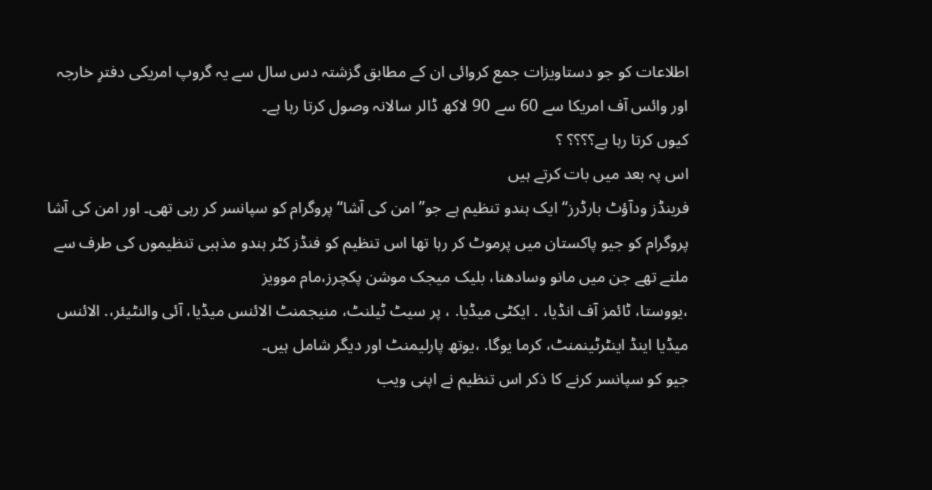اطلاعات کو جو دستاویزات جمع کروائی ان کے مطابق گزشتہ دس سال سے یہ گروپ امریکی دفترِ خارجہ اور وائس آف امریکا سے 60 سے 90 لاکھ ڈالر سالانہ وصول کرتا رہا ہے۔
کیوں کرتا رہا ہے؟؟؟؟ ؟
اس پہ بعد میں بات کرتے ہیں
فرینڈز ودآؤٹ بارڈرز‘‘ ایک ہندو تنظیم ہے جو’’ امن کی آشا‘‘ پروگرام کو سپانسر کر رہی تھی۔ اور امن کی آشا پروگرام کو جیو پاکستان میں پرموٹ کر رہا تھا اس تنظیم کو فنڈز کٹر ہندو مذہبی تنظیموں کی طرف سے ملتے تھے جن میں مانو وسادھنا، بلیک میجک موشن پکچرز،مام موویز
،یووستا، ٹائمز آف انڈیا، . ایکٹی میڈیا. ، پر سیٹ ٹیلنٹ، منیجمنٹ الائنس میڈیا، آئی والنٹیئر،. الائنس میڈیا اینڈ اینٹرٹینمنٹ، کرما یوگا. ،یوتھ پارلیمنٹ اور دیگر شامل ہیں۔
جیو کو سپانسر کرنے کا ذکر اس تنظیم نے اپنی ویب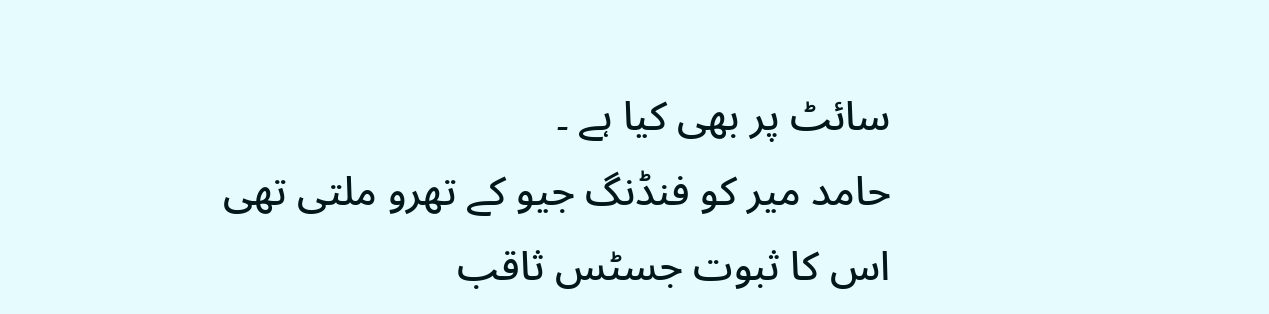سائٹ پر بھی کیا ہے ۔
حامد میر کو فنڈنگ جیو کے تھرو ملتی تھی اس کا ثبوت جسٹس ثاقب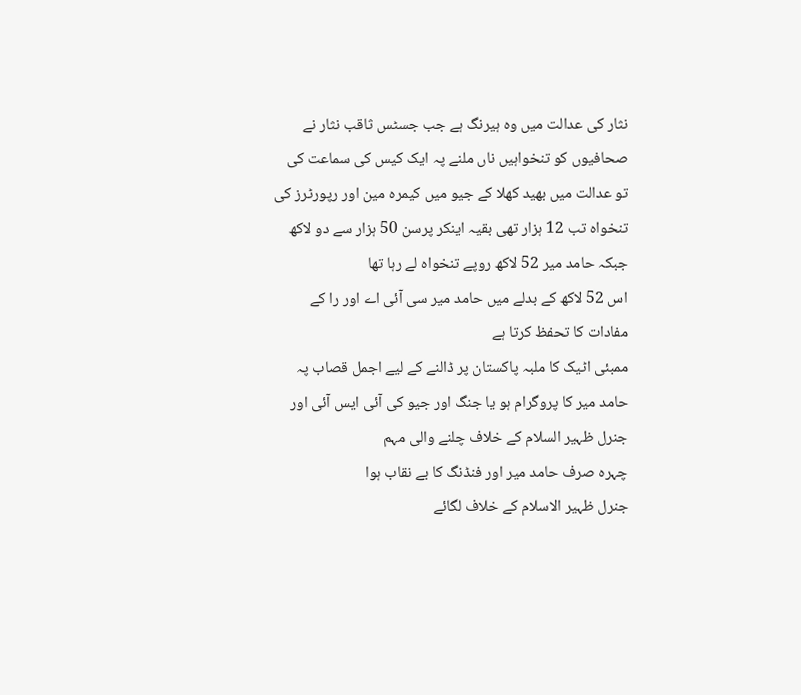نثار کی عدالت میں وہ ہیرنگ ہے جب جسٹس ثاقب نثار نے صحافیوں کو تنخواہیں ناں ملنے پہ ایک کیس کی سماعت کی
تو عدالت میں بھید کھلا کے جیو میں کیمرہ مین اور رپورٹرز کی تنخواہ تب 12 ہزار تھی بقیہ اینکر پرسن 50 ہزار سے دو لاکھ جبکہ حامد میر 52 لاکھ روپے تنخواہ لے رہا تھا
اس 52 لاکھ کے بدلے میں حامد میر سی آئی اے اور را کے مفادات کا تحفظ کرتا ہے
ممبئی اٹیک کا ملبہ پاکستان پر ڈالنے کے لیے اجمل قصاب پہ حامد میر کا پروگرام ہو یا جنگ اور جیو کی آئی ایس آئی اور جنرل ظہیر السلام کے خلاف چلنے والی مہم
چہرہ صرف حامد میر اور فنڈنگ کا بے نقاب ہوا
جنرل ظہیر الاسلام کے خلاف لگائے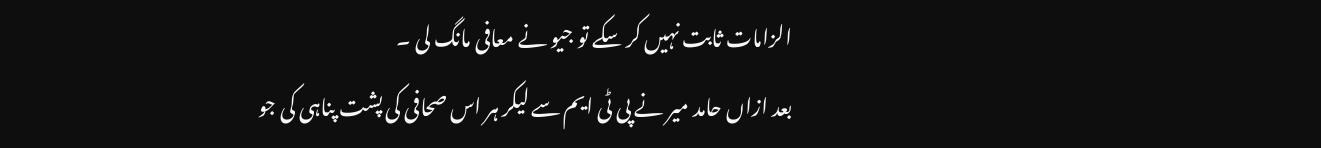الزامات ثابت نہیں کر سکے تو جیو نے معافی مانگ لی ۔
بعد ازاں حامد میر نے پی ٹی ایم سے لیکر ہر اس صحافی کی پشت پناہی کی جو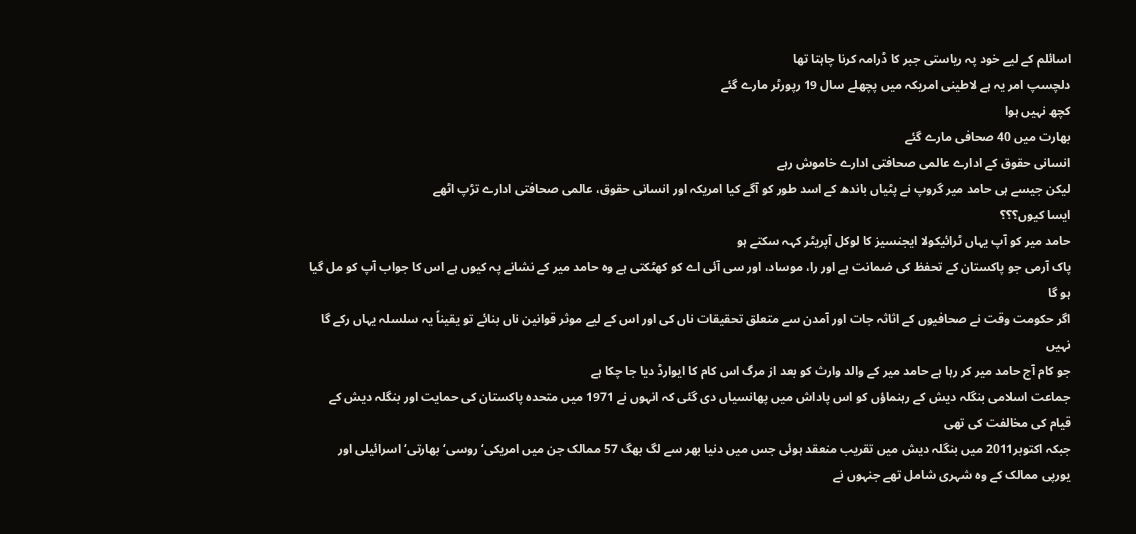اسائلم کے لیے خود پہ ریاستی جبر کا ڈرامہ کرنا چاہتا تھا
دلچسپ امر یہ ہے لاطینی امریکہ میں پچھلے سال 19 رپورٹر مارے گئے
کچھ نہیں ہوا
بھارت میں 40 صحافی مارے گئے
انسانی حقوق کے ادارے عالمی صحافتی ادارے خاموش رہے
لیکن جیسے ہی حامد میر گروپ نے پٹیاں باندھ کے اسد طور کو آگے کیا امریکہ اور انسانی حقوق، عالمی صحافتی ادارے تڑپ اٹھے
ایسا کیوں؟؟؟
حامد میر کو آپ یہاں ٹرائیکولا ایجنسیز کا لوکل آپریٹر کہہ سکتے ہو
پاک آرمی جو پاکستان کے تحفظ کی ضمانت ہے اور را، موساد، اور سی آئی اے کو کھٹکتی ہے وہ حامد میر کے نشانے پہ کیوں ہے اس کا جواب آپ کو مل گیا ہو گا
اگر حکومت وقت نے صحافیوں کے اثاثہ جات اور آمدن سے متعلق تحقیقات ناں کی اور اس کے لیے موثر قوانین ناں بنائے تو یقیناً یہ سلسلہ یہاں رکے گا نہیں
جو کام آج حامد میر کر رہا ہے حامد میر کے والد وارث کو بعد از مرگ اس کام کا ایوارڈ دیا جا چکا ہے
جماعت اسلامی بنگلہ دیش کے رہنماؤں کو اس پاداش میں پھانسیاں دی گئی کہ انہوں نے 1971 میں متحدہ پاکستان کی حمایت اور بنگلہ دیش کے قیام کی مخالفت کی تھی
جبکہ اکتوبر2011 میں بنگلہ دیش میں تقریب منعقد ہوئی جس میں دنیا بھر سے لگ بھگ 57 ممالک جن میں امریکی‘ روسی‘ بھارتی‘ اسرائیلی اور یورپی ممالک کے وہ شہری شامل تھے جنہوں نے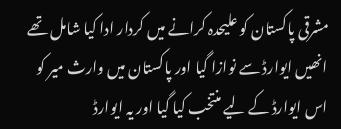مشرقی پاکستان کو علیحدہ کرانے میں کردار ادا کیا شامل تھے انھیں ایوارڈ سے نوازا گیا اور پاکستان میں وارث میر کو اس ایوارڈ کے لیے منتخب کیا گیا اور یہ ایوارڈ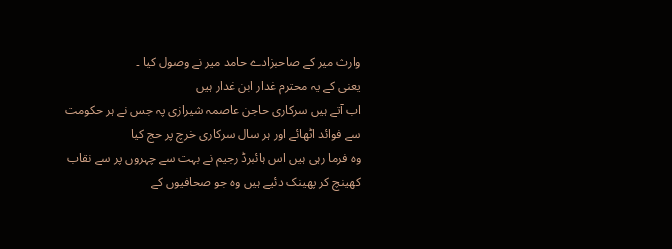وارث میر کے صاحبزادے حامد میر نے وصول کیا ۔
یعنی کے یہ محترم غدار ابن غدار ہیں
اب آتے ہیں سرکاری حاجن عاصمہ شیرازی پہ جس نے ہر حکومت سے فوائد اٹھائے اور ہر سال سرکاری خرچ پر حج کیا
وہ فرما رہی ہیں اس ہائبرڈ رجیم نے بہت سے چہروں پر سے نقاب کھینچ کر پھینک دئیے ہیں وہ جو صحافیوں کے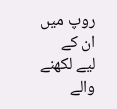روپ میں ان کے لیے لکھنے والے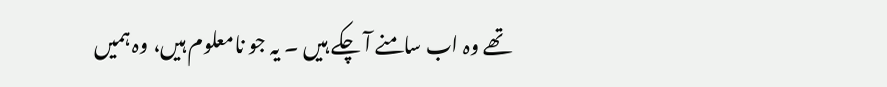تھے وہ اب سامنے آ چکے ہیں ۔ یہ جو نامعلوم ہیں، وہ ہمیں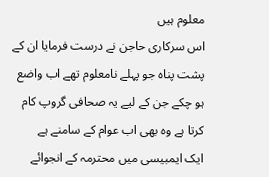معلوم ہیں
اس سرکاری حاجن نے درست فرمایا ان کے پشت پناہ جو پہلے نامعلوم تھے اب واضع ہو چکے جن کے لیے یہ صحافی گروپ کام کرتا ہے وہ بھی اب عوام کے سامنے ہے
ایک ایمبیسی میں محترمہ کے انجوائے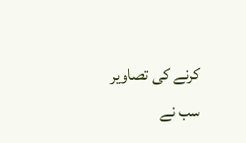کرنے کی تصاویر سب نے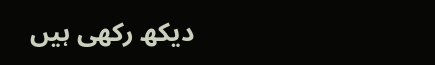دیکھ رکھی ہیں